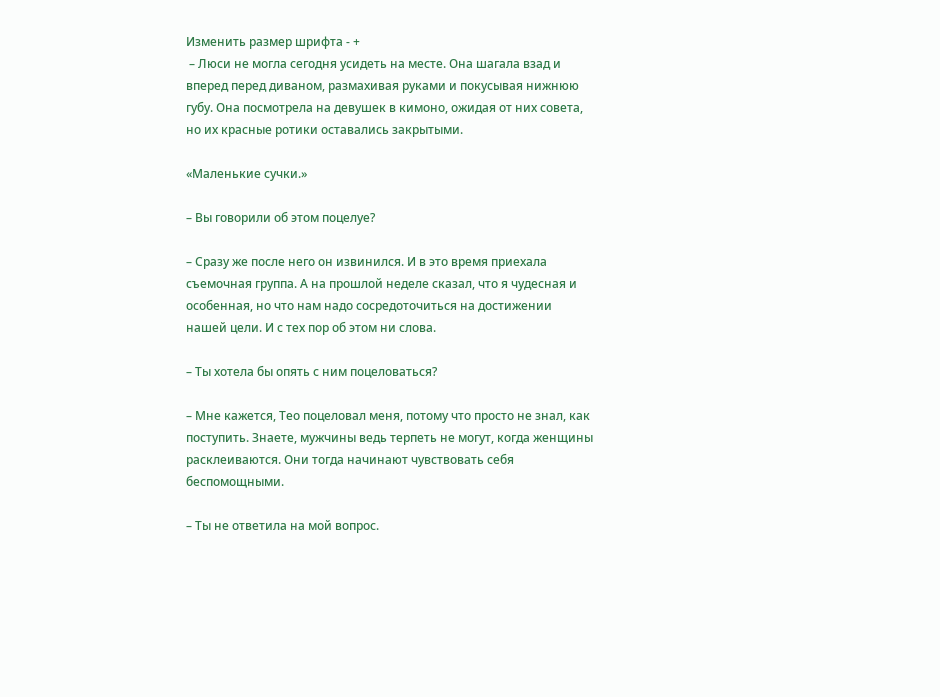Изменить размер шрифта - +
 – Люси не могла сегодня усидеть на месте. Она шагала взад и вперед перед диваном, размахивая руками и покусывая нижнюю губу. Она посмотрела на девушек в кимоно, ожидая от них совета, но их красные ротики оставались закрытыми.

«Маленькие сучки.»

– Вы говорили об этом поцелуе?

– Сразу же после него он извинился. И в это время приехала съемочная группа. А на прошлой неделе сказал, что я чудесная и особенная, но что нам надо сосредоточиться на достижении нашей цели. И с тех пор об этом ни слова.

– Ты хотела бы опять с ним поцеловаться?

– Мне кажется, Тео поцеловал меня, потому что просто не знал, как поступить. Знаете, мужчины ведь терпеть не могут, когда женщины расклеиваются. Они тогда начинают чувствовать себя беспомощными.

– Ты не ответила на мой вопрос.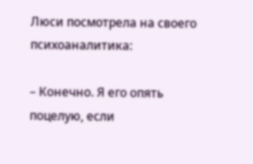Люси посмотрела на своего психоаналитика:

– Конечно. Я его опять поцелую, если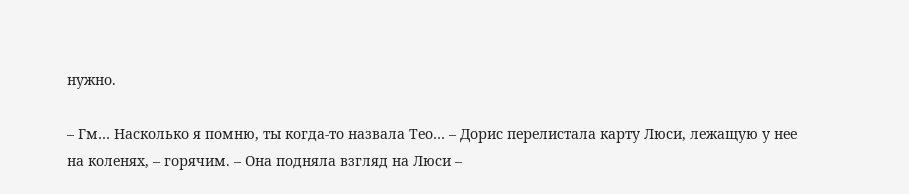нужно.

– Гм… Насколько я помню, ты когда-то назвала Тео… – Дорис перелистала карту Люси, лежащую у нее на коленях, – горячим. – Она подняла взгляд на Люси –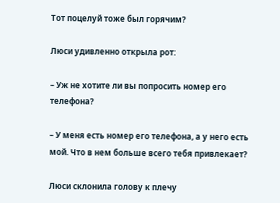Тот поцелуй тоже был горячим?

Люси удивленно открыла рот:

– Уж не хотите ли вы попросить номер его телефона?

– У меня есть номер его телефона, а у него есть мой. Что в нем больше всего тебя привлекает?

Люси склонила голову к плечу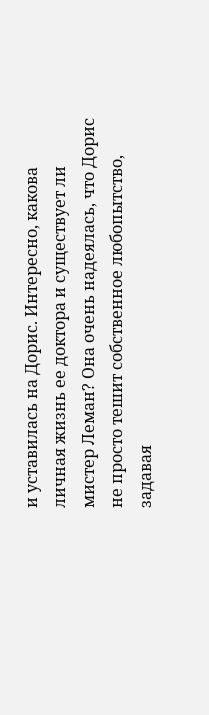и уставилась на Дорис. Интересно, какова личная жизнь ее доктора и существует ли мистер Леман? Она очень надеялась, что Дорис не просто тешит собственное любопытство, задавая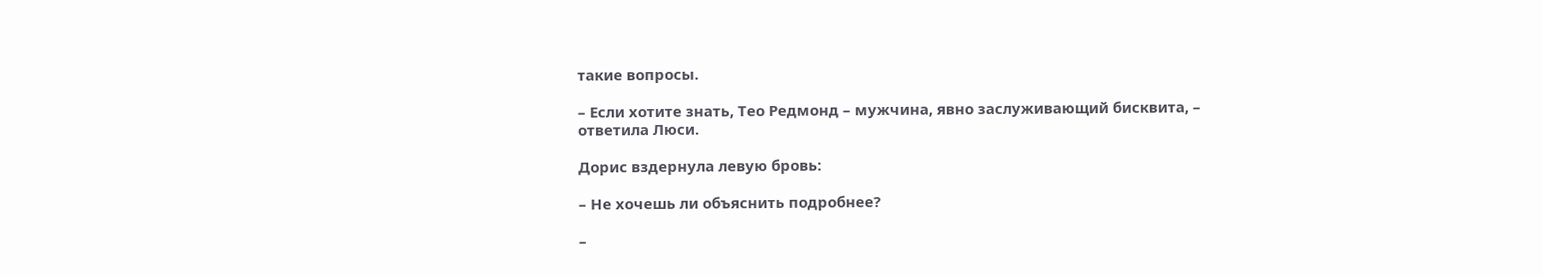такие вопросы.

– Если хотите знать, Тео Редмонд – мужчина, явно заслуживающий бисквита, – ответила Люси.

Дорис вздернула левую бровь:

– Не хочешь ли объяснить подробнее?

–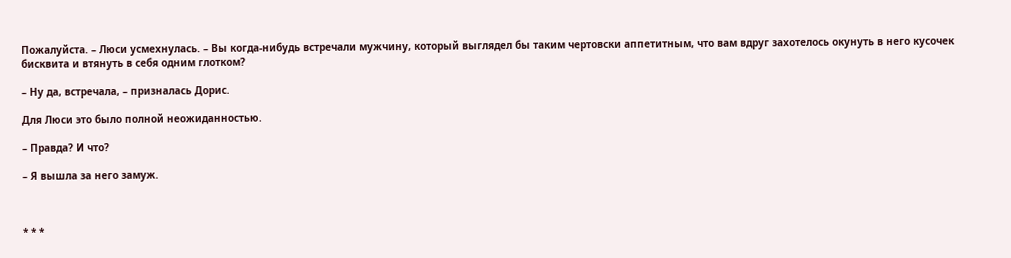Пожалуйста. – Люси усмехнулась. – Вы когда-нибудь встречали мужчину, который выглядел бы таким чертовски аппетитным, что вам вдруг захотелось окунуть в него кусочек бисквита и втянуть в себя одним глотком?

– Ну да, встречала, – призналась Дорис.

Для Люси это было полной неожиданностью.

– Правда? И что?

– Я вышла за него замуж.



* * *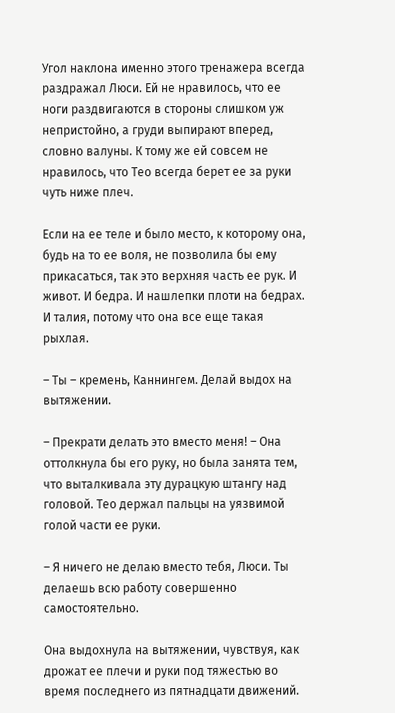Угол наклона именно этого тренажера всегда раздражал Люси. Ей не нравилось, что ее ноги раздвигаются в стороны слишком уж непристойно, а груди выпирают вперед, словно валуны. К тому же ей совсем не нравилось, что Тео всегда берет ее за руки чуть ниже плеч.

Если на ее теле и было место, к которому она, будь на то ее воля, не позволила бы ему прикасаться, так это верхняя часть ее рук. И живот. И бедра. И нашлепки плоти на бедрах. И талия, потому что она все еще такая рыхлая.

– Ты – кремень, Каннингем. Делай выдох на вытяжении.

– Прекрати делать это вместо меня! – Она оттолкнула бы его руку, но была занята тем, что выталкивала эту дурацкую штангу над головой. Тео держал пальцы на уязвимой голой части ее руки.

– Я ничего не делаю вместо тебя, Люси. Ты делаешь всю работу совершенно самостоятельно.

Она выдохнула на вытяжении, чувствуя, как дрожат ее плечи и руки под тяжестью во время последнего из пятнадцати движений.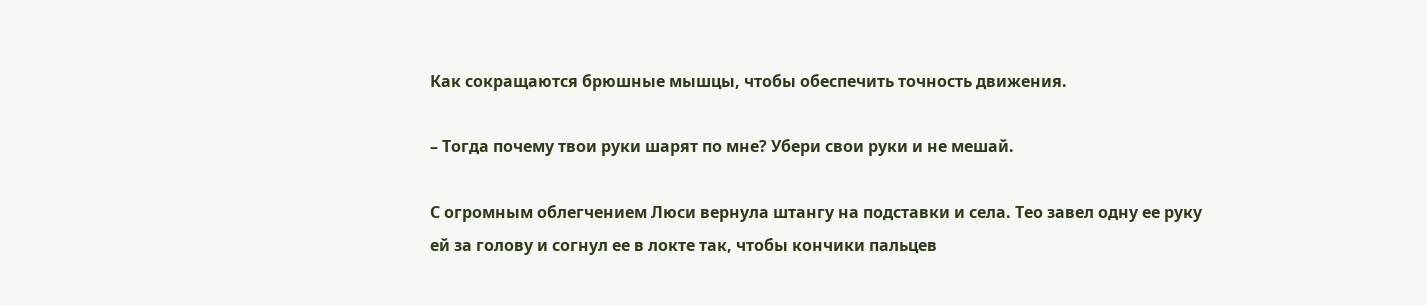Как сокращаются брюшные мышцы, чтобы обеспечить точность движения.

– Тогда почему твои руки шарят по мне? Убери свои руки и не мешай.

С огромным облегчением Люси вернула штангу на подставки и села. Тео завел одну ее руку ей за голову и согнул ее в локте так, чтобы кончики пальцев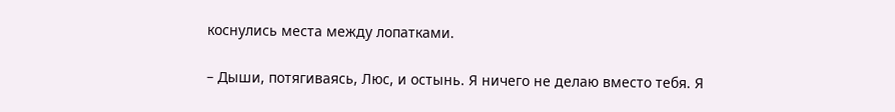коснулись места между лопатками.

– Дыши, потягиваясь, Люс, и остынь. Я ничего не делаю вместо тебя. Я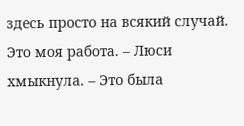здесь просто на всякий случай. Это моя работа. – Люси хмыкнула. – Это была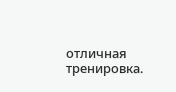отличная тренировка.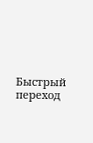Быстрый переход